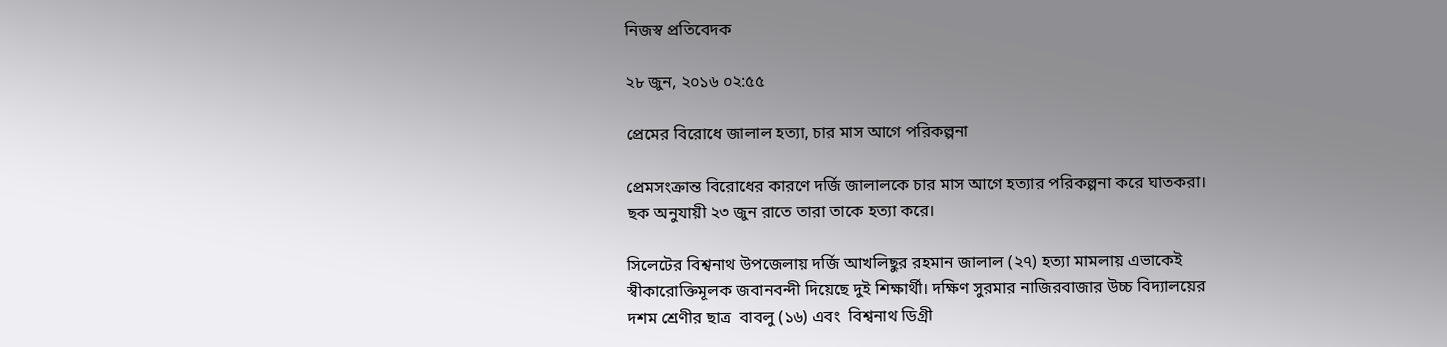নিজস্ব প্রতিবেদক

২৮ জুন, ২০১৬ ০২:৫৫

প্রেমের বিরোধে জালাল হত্যা, চার মাস আগে পরিকল্পনা

প্রেমসংক্রান্ত বিরোধের কারণে দর্জি জালালকে চার মাস আগে হত্যার পরিকল্পনা করে ঘাতকরা। ছক অনুযায়ী ২৩ জুন রাতে তারা তাকে হত্যা করে।

সিলেটের বিশ্বনাথ উপজেলায় দর্জি আখলিছুর রহমান জালাল (২৭) হত্যা মামলায় এভাকেই স্বীকারোক্তিমূলক জবানবন্দী দিয়েছে দুই শিক্ষার্থী। দক্ষিণ সুরমার নাজিরবাজার উচ্চ বিদ্যালয়ের দশম শ্রেণীর ছাত্র  বাবলু (১৬) এবং  বিশ্বনাথ ডিগ্রী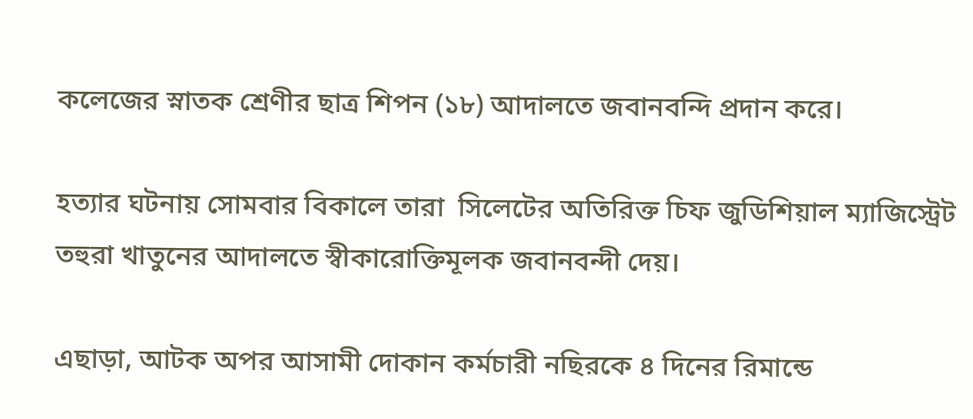কলেজের স্নাতক শ্রেণীর ছাত্র শিপন (১৮) আদালতে জবানবন্দি প্রদান করে।

হত্যার ঘটনায় সোমবার বিকালে তারা  সিলেটের অতিরিক্ত চিফ জুডিশিয়াল ম্যাজিস্ট্রেট তহুরা খাতুনের আদালতে স্বীকারোক্তিমূলক জবানবন্দী দেয়।

এছাড়া, আটক অপর আসামী দোকান কর্মচারী নছিরকে ৪ দিনের রিমান্ডে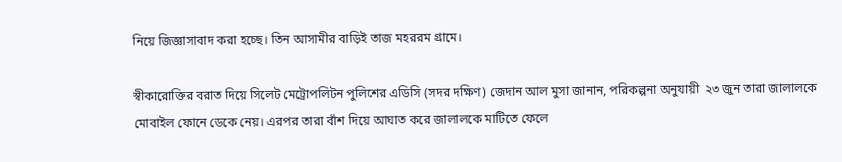নিয়ে জিজ্ঞাসাবাদ করা হচ্ছে। তিন আসামীর বাড়িই তাজ মহররম গ্রামে।

স্বীকারোক্তির বরাত দিয়ে সিলেট মেট্রোপলিটন পুলিশের এডিসি (সদর দক্ষিণ) জেদান আল মুসা জানান, পরিকল্পনা অনুযায়ী  ২৩ জুন তারা জালালকে মোবাইল ফোনে ডেকে নেয়। এরপর তারা বাঁশ দিয়ে আঘাত করে জালালকে মাটিতে ফেলে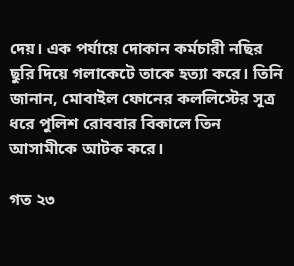দেয়। এক পর্যায়ে দোকান কর্মচারী নছির ছুরি দিয়ে গলাকেটে তাকে হত্যা করে। তিনি জানান, মোবাইল ফোনের কললিস্টের সূত্র ধরে পুলিশ রোববার বিকালে তিন আসামীকে আটক করে।

গত ২৩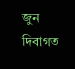জুন দিবাগত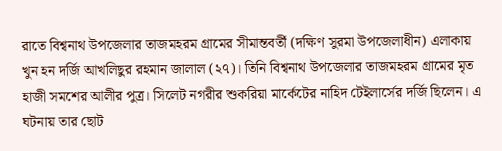রাতে বিশ্বনাথ উপজেলার তাজমহরম গ্রামের সীমান্তবর্তী (দক্ষিণ সুরমা উপজেলাধীন) এলাকায় খুন হন দর্জি আখলিছুর রহমান জালাল (২৭)। তিনি বিশ্বনাথ উপজেলার তাজমহরম গ্রামের মৃত হাজী সমশের আলীর পুত্র। সিলেট নগরীর শুকরিয়া মার্কেটের নাহিদ টেইলার্সের দর্জি ছিলেন। এ ঘটনায় তার ছোট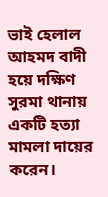ভাই হেলাল আহমদ বাদী হয়ে দক্ষিণ সুরমা থানায় একটি হত্যা মামলা দায়ের করেন।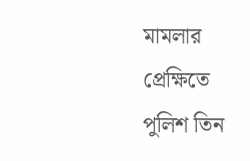মামলার প্রেক্ষিতে পুলিশ তিন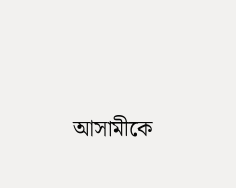আসামীকে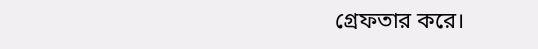গ্রেফতার করে।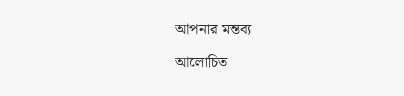আপনার মন্তব্য

আলোচিত